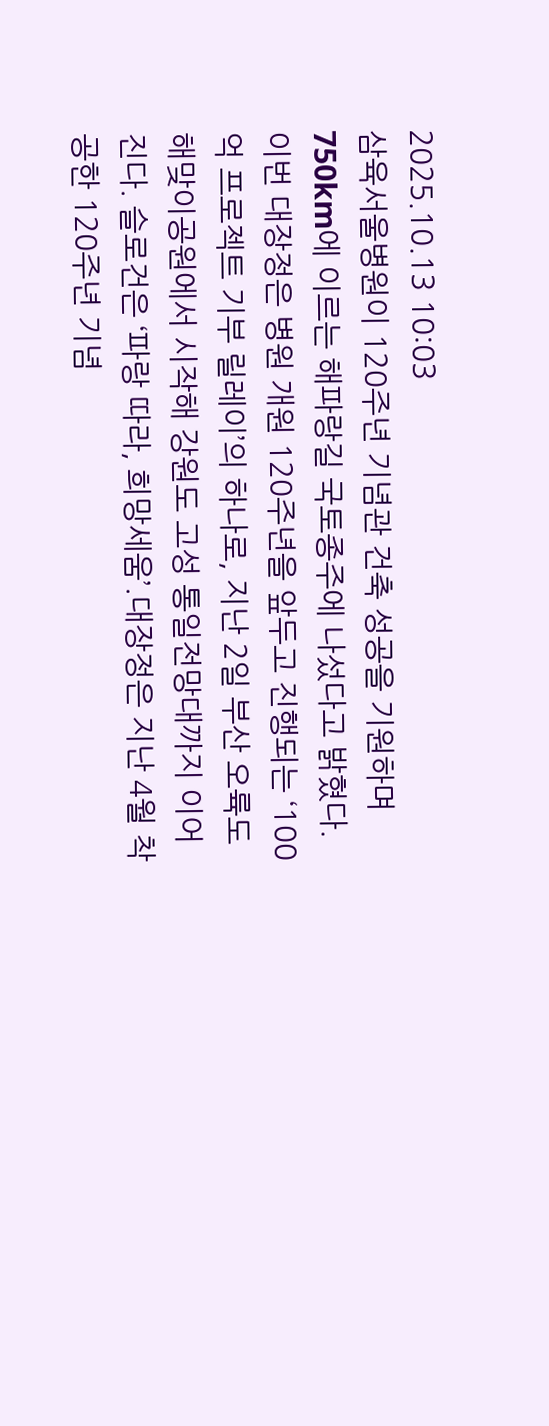2025.10.13 10:03
삼육서울병원이 120주년 기념관 건축 성공을 기원하며 750km에 이르는 해파랑길 국토종주에 나섰다고 밝혔다.이번 대장정은 병원 개원 120주년을 앞두고 진행되는 ‘100억 프로젝트 기부 릴레이’의 하나로, 지난 2일 부산 오륙도 해맞이공원에서 시작해 강원도 고성 통일전망대까지 이어진다. 슬로건은 ‘파랑 따라, 희망세움’.대장정은 지난 4월 착공한 120주년 기념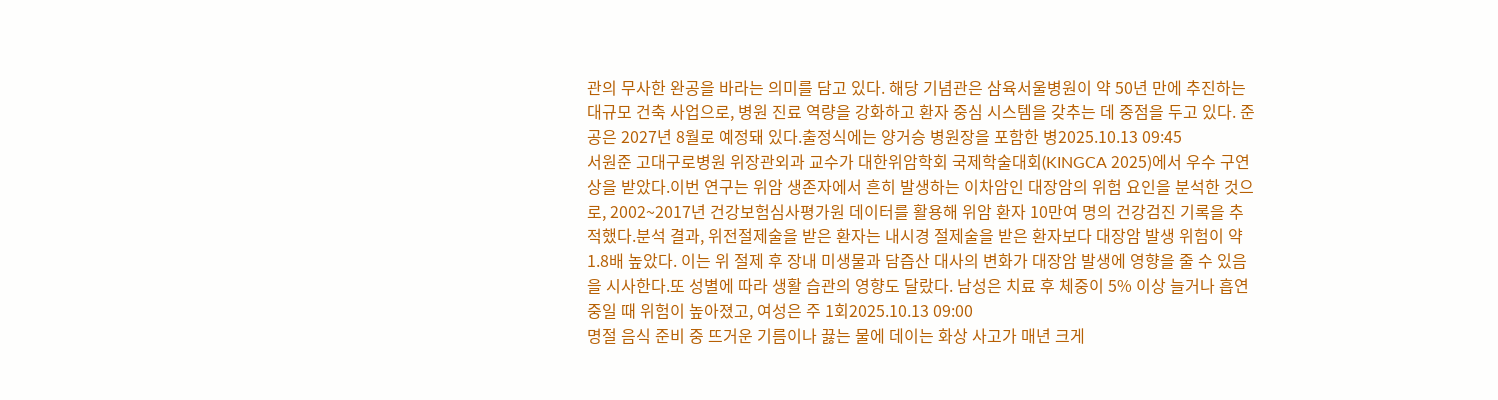관의 무사한 완공을 바라는 의미를 담고 있다. 해당 기념관은 삼육서울병원이 약 50년 만에 추진하는 대규모 건축 사업으로, 병원 진료 역량을 강화하고 환자 중심 시스템을 갖추는 데 중점을 두고 있다. 준공은 2027년 8월로 예정돼 있다.출정식에는 양거승 병원장을 포함한 병2025.10.13 09:45
서원준 고대구로병원 위장관외과 교수가 대한위암학회 국제학술대회(KINGCA 2025)에서 우수 구연상을 받았다.이번 연구는 위암 생존자에서 흔히 발생하는 이차암인 대장암의 위험 요인을 분석한 것으로, 2002~2017년 건강보험심사평가원 데이터를 활용해 위암 환자 10만여 명의 건강검진 기록을 추적했다.분석 결과, 위전절제술을 받은 환자는 내시경 절제술을 받은 환자보다 대장암 발생 위험이 약 1.8배 높았다. 이는 위 절제 후 장내 미생물과 담즙산 대사의 변화가 대장암 발생에 영향을 줄 수 있음을 시사한다.또 성별에 따라 생활 습관의 영향도 달랐다. 남성은 치료 후 체중이 5% 이상 늘거나 흡연 중일 때 위험이 높아졌고, 여성은 주 1회2025.10.13 09:00
명절 음식 준비 중 뜨거운 기름이나 끓는 물에 데이는 화상 사고가 매년 크게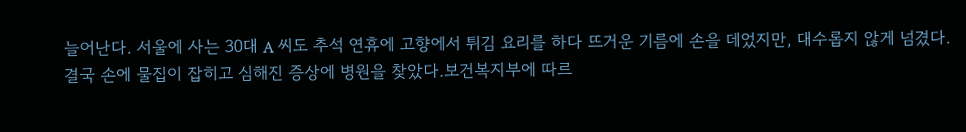늘어난다. 서울에 사는 30대 A 씨도 추석 연휴에 고향에서 튀김 요리를 하다 뜨거운 기름에 손을 데었지만, 대수롭지 않게 넘겼다. 결국 손에 물집이 잡히고 심해진 증상에 병원을 찾았다.보건복지부에 따르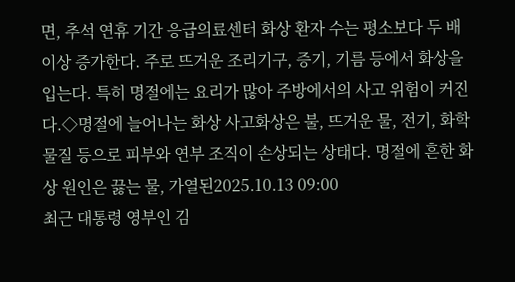면, 추석 연휴 기간 응급의료센터 화상 환자 수는 평소보다 두 배 이상 증가한다. 주로 뜨거운 조리기구, 증기, 기름 등에서 화상을 입는다. 특히 명절에는 요리가 많아 주방에서의 사고 위험이 커진다.◇명절에 늘어나는 화상 사고화상은 불, 뜨거운 물, 전기, 화학물질 등으로 피부와 연부 조직이 손상되는 상태다. 명절에 흔한 화상 원인은 끓는 물, 가열된2025.10.13 09:00
최근 대통령 영부인 김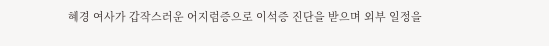혜경 여사가 갑작스러운 어지럼증으로 이석증 진단을 받으며 외부 일정을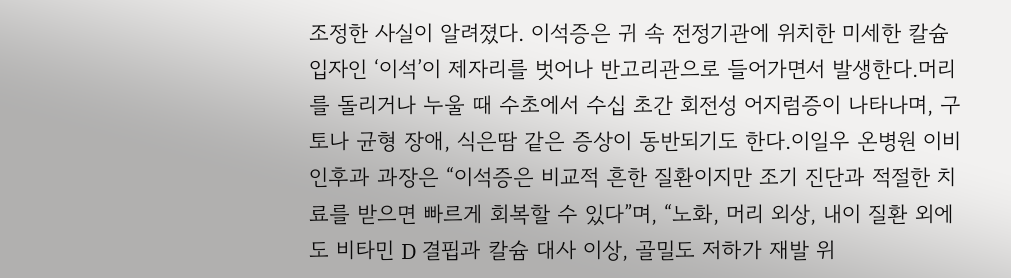조정한 사실이 알려졌다. 이석증은 귀 속 전정기관에 위치한 미세한 칼슘 입자인 ‘이석’이 제자리를 벗어나 반고리관으로 들어가면서 발생한다.머리를 돌리거나 누울 때 수초에서 수십 초간 회전성 어지럼증이 나타나며, 구토나 균형 장애, 식은땀 같은 증상이 동반되기도 한다.이일우 온병원 이비인후과 과장은 “이석증은 비교적 흔한 질환이지만 조기 진단과 적절한 치료를 받으면 빠르게 회복할 수 있다”며, “노화, 머리 외상, 내이 질환 외에도 비타민 D 결핍과 칼슘 대사 이상, 골밀도 저하가 재발 위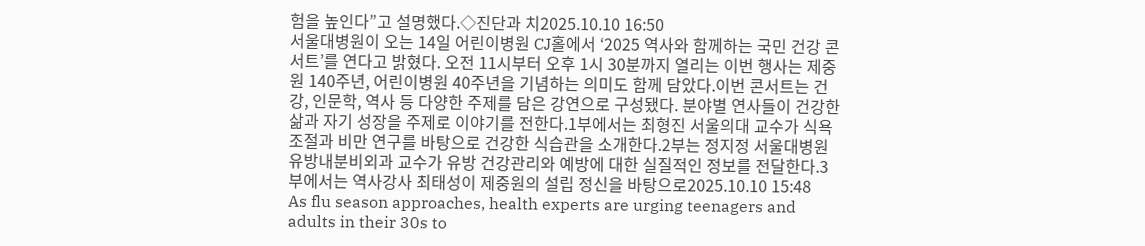험을 높인다”고 설명했다.◇진단과 치2025.10.10 16:50
서울대병원이 오는 14일 어린이병원 CJ홀에서 ‘2025 역사와 함께하는 국민 건강 콘서트’를 연다고 밝혔다. 오전 11시부터 오후 1시 30분까지 열리는 이번 행사는 제중원 140주년, 어린이병원 40주년을 기념하는 의미도 함께 담았다.이번 콘서트는 건강, 인문학, 역사 등 다양한 주제를 담은 강연으로 구성됐다. 분야별 연사들이 건강한 삶과 자기 성장을 주제로 이야기를 전한다.1부에서는 최형진 서울의대 교수가 식욕 조절과 비만 연구를 바탕으로 건강한 식습관을 소개한다.2부는 정지정 서울대병원 유방내분비외과 교수가 유방 건강관리와 예방에 대한 실질적인 정보를 전달한다.3부에서는 역사강사 최태성이 제중원의 설립 정신을 바탕으로2025.10.10 15:48
As flu season approaches, health experts are urging teenagers and adults in their 30s to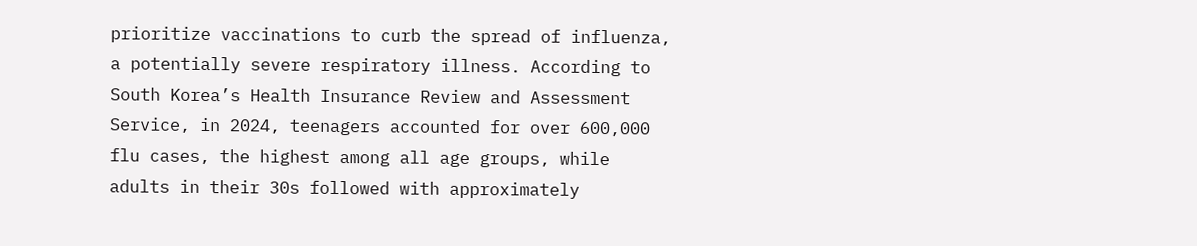prioritize vaccinations to curb the spread of influenza, a potentially severe respiratory illness. According to South Korea’s Health Insurance Review and Assessment Service, in 2024, teenagers accounted for over 600,000 flu cases, the highest among all age groups, while adults in their 30s followed with approximately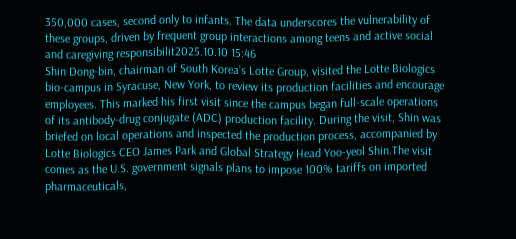350,000 cases, second only to infants. The data underscores the vulnerability of these groups, driven by frequent group interactions among teens and active social and caregiving responsibilit2025.10.10 15:46
Shin Dong-bin, chairman of South Korea’s Lotte Group, visited the Lotte Biologics bio-campus in Syracuse, New York, to review its production facilities and encourage employees. This marked his first visit since the campus began full-scale operations of its antibody-drug conjugate (ADC) production facility. During the visit, Shin was briefed on local operations and inspected the production process, accompanied by Lotte Biologics CEO James Park and Global Strategy Head Yoo-yeol Shin.The visit comes as the U.S. government signals plans to impose 100% tariffs on imported pharmaceuticals,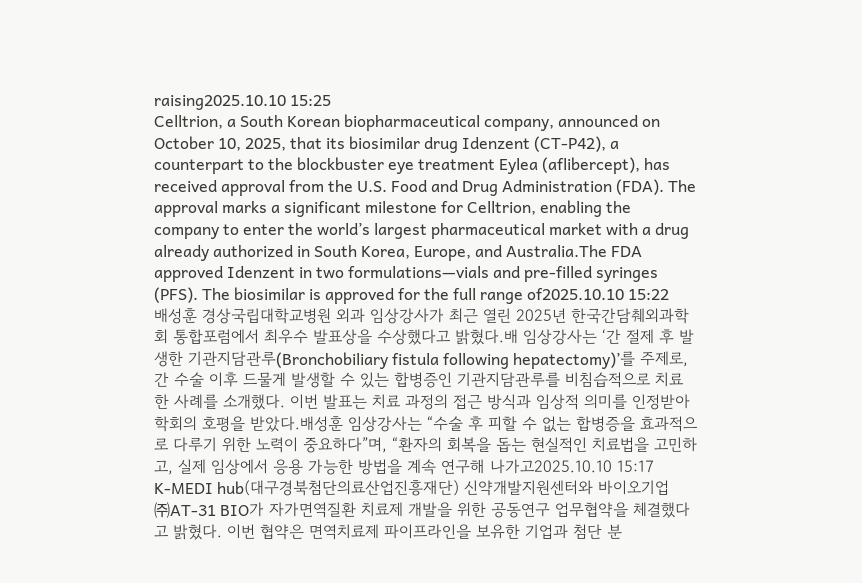raising2025.10.10 15:25
Celltrion, a South Korean biopharmaceutical company, announced on October 10, 2025, that its biosimilar drug Idenzent (CT-P42), a counterpart to the blockbuster eye treatment Eylea (aflibercept), has received approval from the U.S. Food and Drug Administration (FDA). The approval marks a significant milestone for Celltrion, enabling the company to enter the world’s largest pharmaceutical market with a drug already authorized in South Korea, Europe, and Australia.The FDA approved Idenzent in two formulations—vials and pre-filled syringes (PFS). The biosimilar is approved for the full range of2025.10.10 15:22
배성훈 경상국립대학교병원 외과 임상강사가 최근 열린 2025년 한국간담췌외과학회 통합포럼에서 최우수 발표상을 수상했다고 밝혔다.배 임상강사는 ‘간 절제 후 발생한 기관지담관루(Bronchobiliary fistula following hepatectomy)’를 주제로, 간 수술 이후 드물게 발생할 수 있는 합병증인 기관지담관루를 비침습적으로 치료한 사례를 소개했다. 이번 발표는 치료 과정의 접근 방식과 임상적 의미를 인정받아 학회의 호평을 받았다.배성훈 임상강사는 “수술 후 피할 수 없는 합병증을 효과적으로 다루기 위한 노력이 중요하다”며, “환자의 회복을 돕는 현실적인 치료법을 고민하고, 실제 임상에서 응용 가능한 방법을 계속 연구해 나가고2025.10.10 15:17
K-MEDI hub(대구경북첨단의료산업진흥재단) 신약개발지원센터와 바이오기업 ㈜AT-31 BIO가 자가면역질환 치료제 개발을 위한 공동연구 업무협약을 체결했다고 밝혔다. 이번 협약은 면역치료제 파이프라인을 보유한 기업과 첨단 분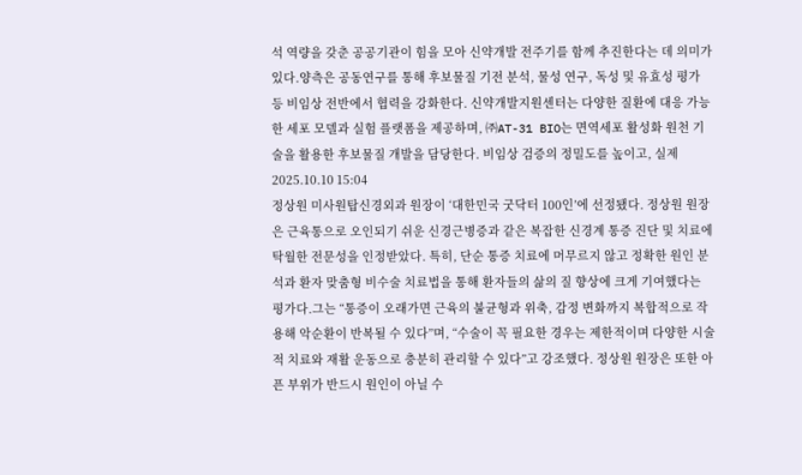석 역량을 갖춘 공공기관이 힘을 모아 신약개발 전주기를 함께 추진한다는 데 의미가 있다.양측은 공동연구를 통해 후보물질 기전 분석, 물성 연구, 독성 및 유효성 평가 등 비임상 전반에서 협력을 강화한다. 신약개발지원센터는 다양한 질환에 대응 가능한 세포 모델과 실험 플랫폼을 제공하며, ㈜AT-31 BIO는 면역세포 활성화 원천 기술을 활용한 후보물질 개발을 담당한다. 비임상 검증의 정밀도를 높이고, 실제2025.10.10 15:04
정상원 미사원탑신경외과 원장이 ‘대한민국 굿닥터 100인’에 선정됐다. 정상원 원장은 근육통으로 오인되기 쉬운 신경근병증과 같은 복잡한 신경계 통증 진단 및 치료에 탁월한 전문성을 인정받았다. 특히, 단순 통증 치료에 머무르지 않고 정확한 원인 분석과 환자 맞춤형 비수술 치료법을 통해 환자들의 삶의 질 향상에 크게 기여했다는 평가다.그는 “통증이 오래가면 근육의 불균형과 위축, 감정 변화까지 복합적으로 작용해 악순환이 반복될 수 있다”며, “수술이 꼭 필요한 경우는 제한적이며 다양한 시술적 치료와 재활 운동으로 충분히 관리할 수 있다”고 강조했다. 정상원 원장은 또한 아픈 부위가 반드시 원인이 아닐 수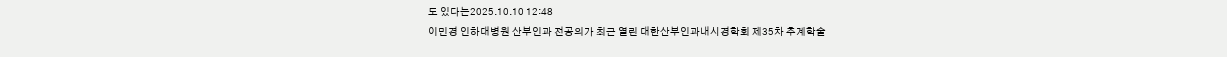도 있다는2025.10.10 12:48
이민경 인하대병원 산부인과 전공의가 최근 열린 대한산부인과내시경학회 제35차 추계학술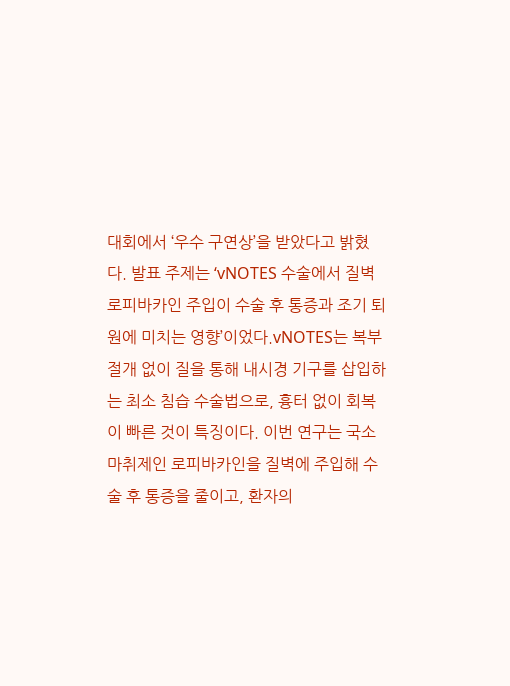대회에서 ‘우수 구연상’을 받았다고 밝혔다. 발표 주제는 ‘vNOTES 수술에서 질벽 로피바카인 주입이 수술 후 통증과 조기 퇴원에 미치는 영향’이었다.vNOTES는 복부 절개 없이 질을 통해 내시경 기구를 삽입하는 최소 침습 수술법으로, 흉터 없이 회복이 빠른 것이 특징이다. 이번 연구는 국소 마취제인 로피바카인을 질벽에 주입해 수술 후 통증을 줄이고, 환자의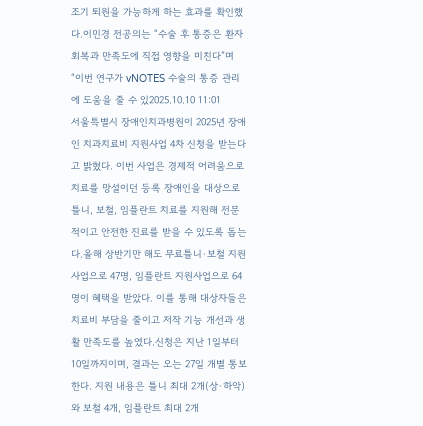조기 퇴원을 가능하게 하는 효과를 확인했다.이민경 전공의는 “수술 후 통증은 환자 회복과 만족도에 직접 영향을 미친다”며 “이번 연구가 vNOTES 수술의 통증 관리에 도움을 줄 수 있2025.10.10 11:01
서울특별시 장애인치과병원이 2025년 장애인 치과치료비 지원사업 4차 신청을 받는다고 밝혔다. 이번 사업은 경제적 어려움으로 치료를 망설이던 등록 장애인을 대상으로 틀니, 보철, 임플란트 치료를 지원해 전문적이고 안전한 진료를 받을 수 있도록 돕는다.올해 상반기만 해도 무료틀니·보철 지원사업으로 47명, 임플란트 지원사업으로 64명이 혜택을 받았다. 이를 통해 대상자들은 치료비 부담을 줄이고 저작 기능 개선과 생활 만족도를 높였다.신청은 지난 1일부터 10일까지이며, 결과는 오는 27일 개별 통보한다. 지원 내용은 틀니 최대 2개(상·하악)와 보철 4개, 임플란트 최대 2개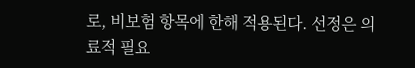로, 비보험 항목에 한해 적용된다. 선정은 의료적 필요